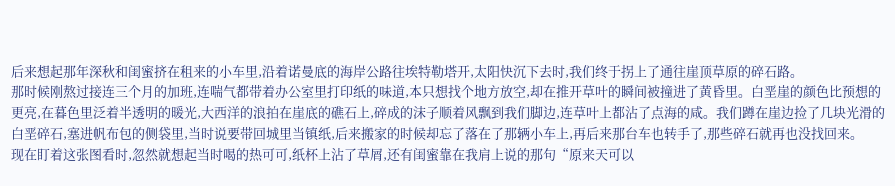后来想起那年深秋和闺蜜挤在租来的小车里,沿着诺曼底的海岸公路往埃特勒塔开,太阳快沉下去时,我们终于拐上了通往崖顶草原的碎石路。
那时候刚熬过接连三个月的加班,连喘气都带着办公室里打印纸的味道,本只想找个地方放空,却在推开草叶的瞬间被撞进了黄昏里。白垩崖的颜色比预想的更亮,在暮色里泛着半透明的暖光,大西洋的浪拍在崖底的礁石上,碎成的沫子顺着风飘到我们脚边,连草叶上都沾了点海的咸。我们蹲在崖边捡了几块光滑的白垩碎石,塞进帆布包的侧袋里,当时说要带回城里当镇纸,后来搬家的时候却忘了落在了那辆小车上,再后来那台车也转手了,那些碎石就再也没找回来。
现在盯着这张图看时,忽然就想起当时喝的热可可,纸杯上沾了草屑,还有闺蜜靠在我肩上说的那句“原来天可以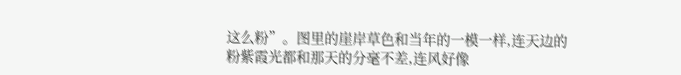这么粉”。图里的崖岸草色和当年的一模一样,连天边的粉紫霞光都和那天的分毫不差,连风好像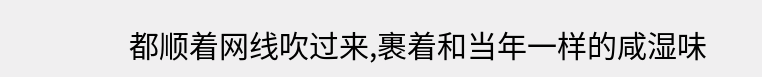都顺着网线吹过来,裹着和当年一样的咸湿味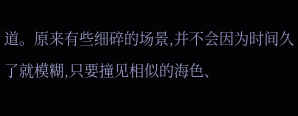道。原来有些细碎的场景,并不会因为时间久了就模糊,只要撞见相似的海色、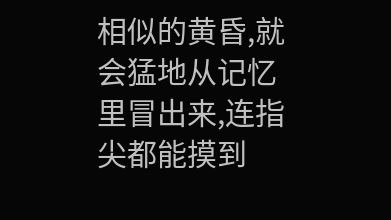相似的黄昏,就会猛地从记忆里冒出来,连指尖都能摸到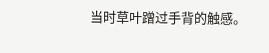当时草叶蹭过手背的触感。